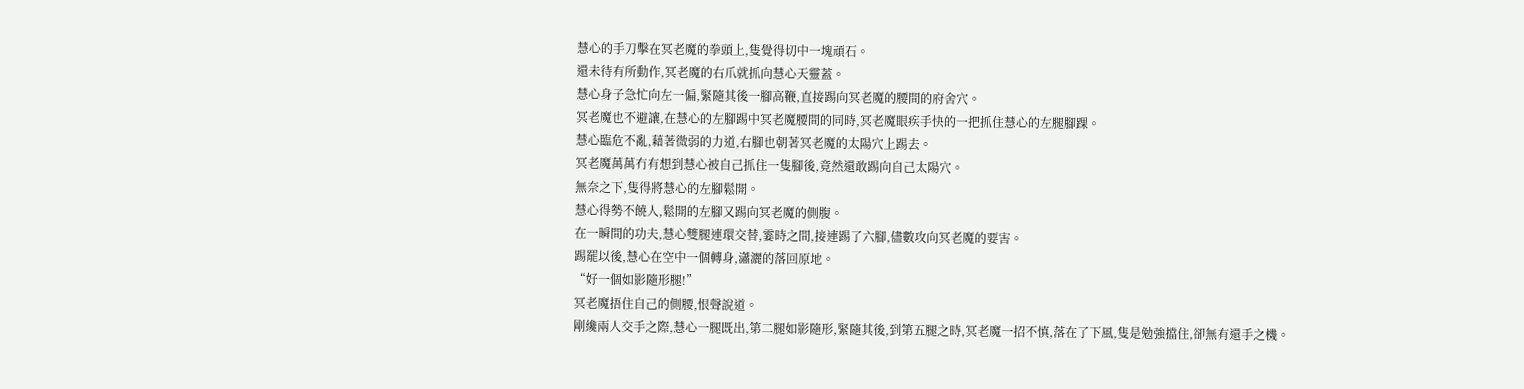慧心的手刀擊在冥老魔的拳頭上,隻覺得切中一塊頑石。
還未待有所動作,冥老魔的右爪就抓向慧心天靈蓋。
慧心身子急忙向左一偏,緊隨其後一腳高鞭,直接踢向冥老魔的腰間的府舍穴。
冥老魔也不避讓,在慧心的左腳踢中冥老魔腰間的同時,冥老魔眼疾手快的一把抓住慧心的左腿腳踝。
慧心臨危不亂,藉著微弱的力道,右腳也朝著冥老魔的太陽穴上踢去。
冥老魔萬萬冇有想到慧心被自己抓住一隻腳後,竟然還敢踢向自己太陽穴。
無奈之下,隻得將慧心的左腳鬆開。
慧心得勢不饒人,鬆開的左腳又踢向冥老魔的側腹。
在一瞬間的功夫,慧心雙腿連環交替,霎時之間,接連踢了六腳,儘數攻向冥老魔的要害。
踢罷以後,慧心在空中一個轉身,瀟灑的落回原地。
“好一個如影隨形腿!”
冥老魔捂住自己的側腰,恨聲說道。
剛纔兩人交手之際,慧心一腿既出,第二腿如影隨形,緊隨其後,到第五腿之時,冥老魔一招不慎,落在了下風,隻是勉強擋住,卻無有還手之機。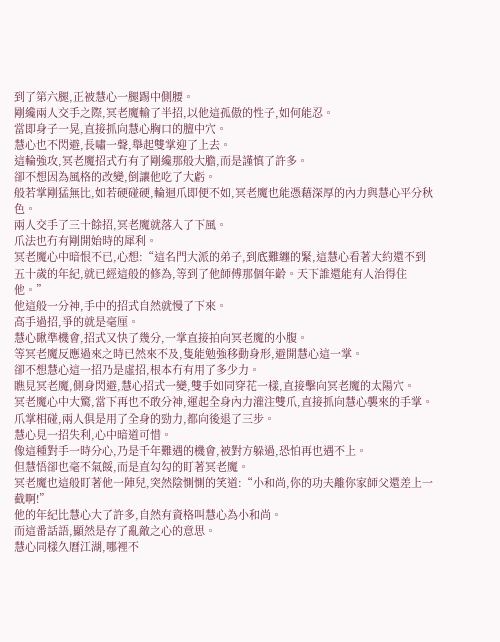到了第六腿,正被慧心一腿踢中側腰。
剛纔兩人交手之際,冥老魔輸了半招,以他這孤傲的性子,如何能忍。
當即身子一晃,直接抓向慧心胸口的膻中穴。
慧心也不閃避,長嘯一聲,舉起雙掌迎了上去。
這輪強攻,冥老魔招式冇有了剛纔那般大膽,而是謹慎了許多。
卻不想因為風格的改變,倒讓他吃了大虧。
般若掌剛猛無比,如若硬碰硬,輪迴爪即便不如,冥老魔也能憑藉深厚的內力與慧心平分秋色。
兩人交手了三十餘招,冥老魔就落入了下風。
爪法也冇有剛開始時的犀利。
冥老魔心中暗恨不已,心想:“這名門大派的弟子,到底難纏的緊,這慧心看著大約還不到五十歲的年紀,就已經這般的修為,等到了他師傅那個年齡。天下誰還能有人治得住他。”
他這般一分神,手中的招式自然就慢了下來。
高手過招,爭的就是毫厘。
慧心瞅準機會,招式又快了幾分,一掌直接拍向冥老魔的小腹。
等冥老魔反應過來之時已然來不及,隻能勉強移動身形,避開慧心這一掌。
卻不想慧心這一招乃是虛招,根本冇有用了多少力。
瞧見冥老魔,側身閃避,慧心招式一變,雙手如同穿花一樣,直接擊向冥老魔的太陽穴。
冥老魔心中大驚,當下再也不敢分神,運起全身內力灌注雙爪,直接抓向慧心襲來的手掌。
爪掌相碰,兩人俱是用了全身的勁力,都向後退了三步。
慧心見一招失利,心中暗道可惜。
像這種對手一時分心,乃是千年難遇的機會,被對方躲過,恐怕再也遇不上。
但慧悟卻也毫不氣餒,而是直勾勾的盯著冥老魔。
冥老魔也這般盯著他一陣兒,突然陰惻惻的笑道:“小和尚,你的功夫離你家師父還差上一截啊!”
他的年紀比慧心大了許多,自然有資格叫慧心為小和尚。
而這番話語,顯然是存了亂敵之心的意思。
慧心同樣久曆江湖,哪裡不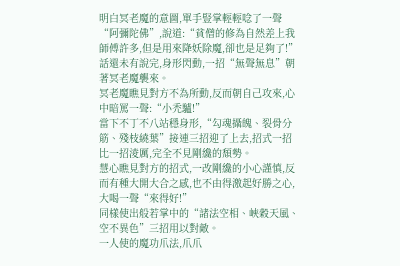明白冥老魔的意圖,單手豎掌輕輕唸了一聲“阿彌陀佛”,說道:“貧僧的修為自然差上我師傅許多,但是用來降妖除魔,卻也是足夠了!”
話還未有說完,身形閃動,一招“無聲無息”朝著冥老魔襲來。
冥老魔瞧見對方不為所動,反而朝自己攻來,心中暗罵一聲:“小禿驢!”
當下不丁不八站穩身形,“勾魂攝魄、裂骨分筋、殘枝繞葉”接連三招迎了上去,招式一招比一招淩厲,完全不見剛纔的頹勢。
慧心瞧見對方的招式,一改剛纔的小心謹慎,反而有種大開大合之感,也不由得激起好勝之心,大喝一聲“來得好!”
同樣使出般若掌中的“諸法空相、峽穀天風、空不異色”三招用以對敵。
一人使的魔功爪法,爪爪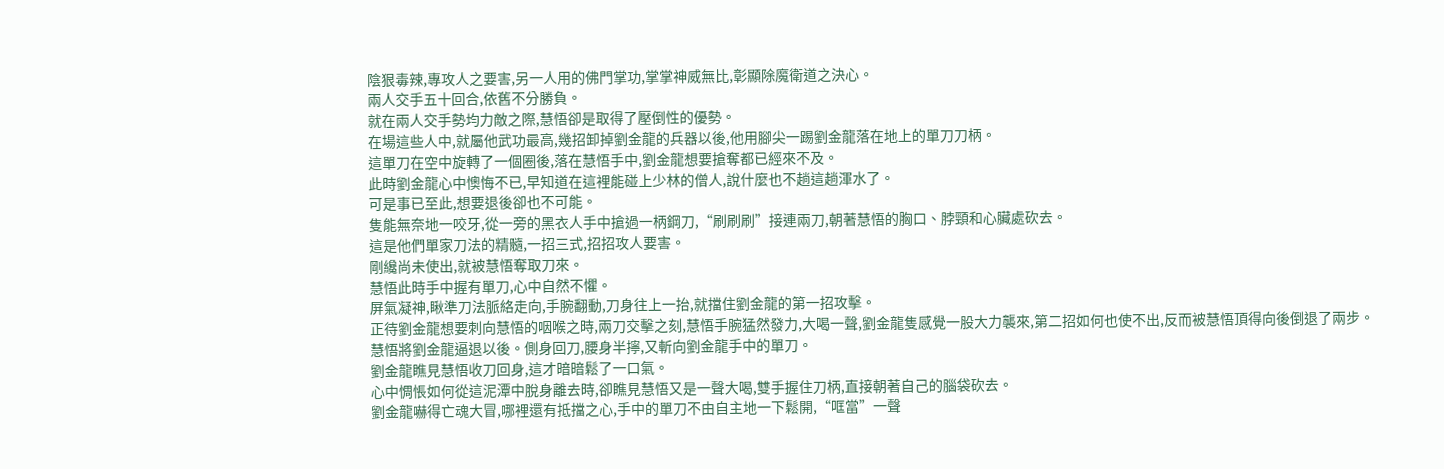陰狠毒辣,專攻人之要害,另一人用的佛門掌功,掌掌神威無比,彰顯除魔衛道之決心。
兩人交手五十回合,依舊不分勝負。
就在兩人交手勢均力敵之際,慧悟卻是取得了壓倒性的優勢。
在場這些人中,就屬他武功最高,幾招卸掉劉金龍的兵器以後,他用腳尖一踢劉金龍落在地上的單刀刀柄。
這單刀在空中旋轉了一個圈後,落在慧悟手中,劉金龍想要搶奪都已經來不及。
此時劉金龍心中懊悔不已,早知道在這裡能碰上少林的僧人,說什麼也不趟這趟渾水了。
可是事已至此,想要退後卻也不可能。
隻能無奈地一咬牙,從一旁的黑衣人手中搶過一柄鋼刀,“刷刷刷”接連兩刀,朝著慧悟的胸口、脖頸和心臟處砍去。
這是他們單家刀法的精髓,一招三式,招招攻人要害。
剛纔尚未使出,就被慧悟奪取刀來。
慧悟此時手中握有單刀,心中自然不懼。
屏氣凝神,瞅準刀法脈絡走向,手腕翻動,刀身往上一抬,就擋住劉金龍的第一招攻擊。
正待劉金龍想要刺向慧悟的咽喉之時,兩刀交擊之刻,慧悟手腕猛然發力,大喝一聲,劉金龍隻感覺一股大力襲來,第二招如何也使不出,反而被慧悟頂得向後倒退了兩步。
慧悟將劉金龍逼退以後。側身回刀,腰身半擰,又斬向劉金龍手中的單刀。
劉金龍瞧見慧悟收刀回身,這才暗暗鬆了一口氣。
心中惆悵如何從這泥潭中脫身離去時,卻瞧見慧悟又是一聲大喝,雙手握住刀柄,直接朝著自己的腦袋砍去。
劉金龍嚇得亡魂大冒,哪裡還有抵擋之心,手中的單刀不由自主地一下鬆開,“哐當”一聲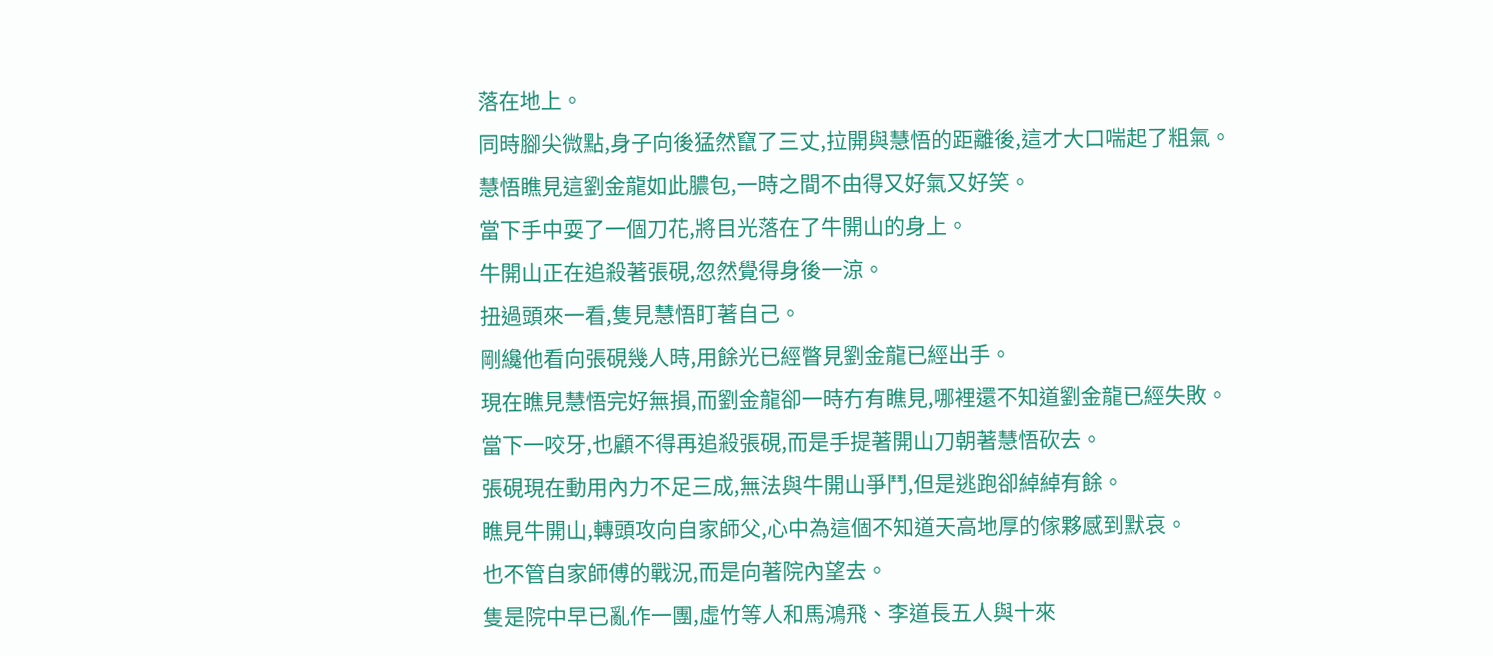落在地上。
同時腳尖微點,身子向後猛然竄了三丈,拉開與慧悟的距離後,這才大口喘起了粗氣。
慧悟瞧見這劉金龍如此膿包,一時之間不由得又好氣又好笑。
當下手中耍了一個刀花,將目光落在了牛開山的身上。
牛開山正在追殺著張硯,忽然覺得身後一涼。
扭過頭來一看,隻見慧悟盯著自己。
剛纔他看向張硯幾人時,用餘光已經瞥見劉金龍已經出手。
現在瞧見慧悟完好無損,而劉金龍卻一時冇有瞧見,哪裡還不知道劉金龍已經失敗。
當下一咬牙,也顧不得再追殺張硯,而是手提著開山刀朝著慧悟砍去。
張硯現在動用內力不足三成,無法與牛開山爭鬥,但是逃跑卻綽綽有餘。
瞧見牛開山,轉頭攻向自家師父,心中為這個不知道天高地厚的傢夥感到默哀。
也不管自家師傅的戰況,而是向著院內望去。
隻是院中早已亂作一團,虛竹等人和馬鴻飛、李道長五人與十來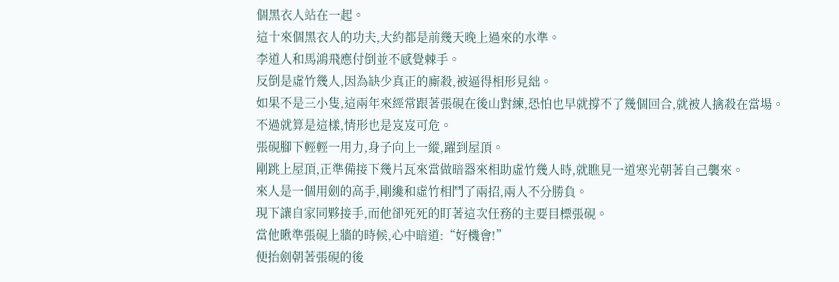個黑衣人站在一起。
這十來個黑衣人的功夫,大約都是前幾天晚上過來的水準。
李道人和馬鴻飛應付倒並不感覺棘手。
反倒是虛竹幾人,因為缺少真正的廝殺,被逼得相形見絀。
如果不是三小隻,這兩年來經常跟著張硯在後山對練,恐怕也早就撐不了幾個回合,就被人擒殺在當場。
不過就算是這樣,情形也是岌岌可危。
張硯腳下輕輕一用力,身子向上一縱,躍到屋頂。
剛跳上屋頂,正準備接下幾片瓦來當做暗器來相助虛竹幾人時,就瞧見一道寒光朝著自己襲來。
來人是一個用劍的高手,剛纔和虛竹相鬥了兩招,兩人不分勝負。
現下讓自家同夥接手,而他卻死死的盯著這次任務的主要目標張硯。
當他瞅準張硯上牆的時候,心中暗道:“好機會!”
便抬劍朝著張硯的後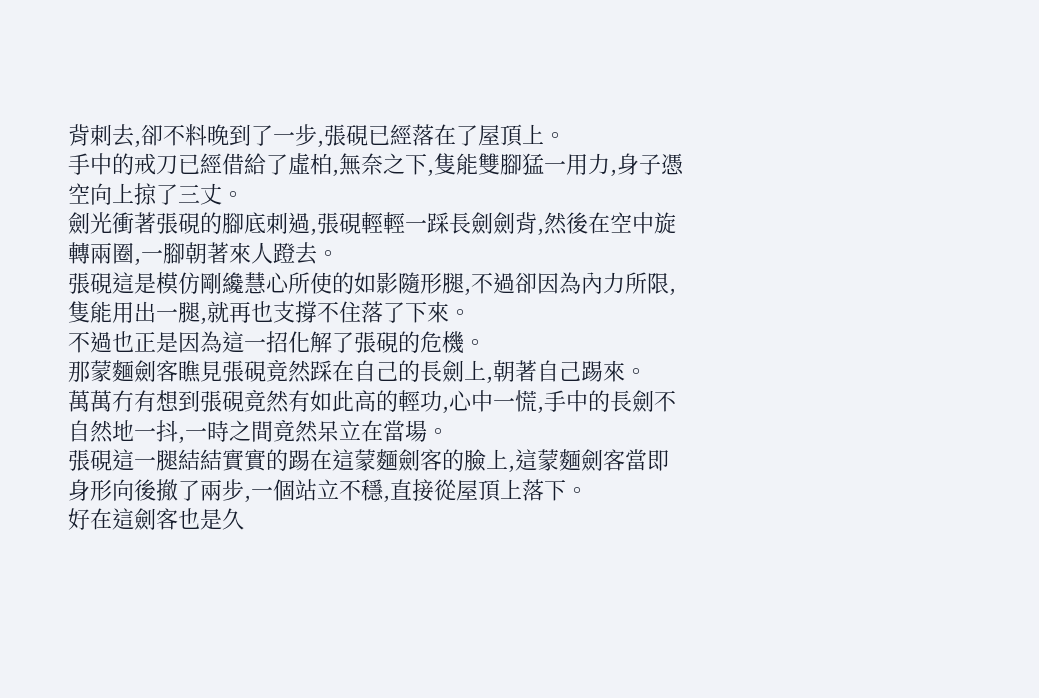背刺去,卻不料晚到了一步,張硯已經落在了屋頂上。
手中的戒刀已經借給了虛柏,無奈之下,隻能雙腳猛一用力,身子憑空向上掠了三丈。
劍光衝著張硯的腳底刺過,張硯輕輕一踩長劍劍背,然後在空中旋轉兩圈,一腳朝著來人蹬去。
張硯這是模仿剛纔慧心所使的如影隨形腿,不過卻因為內力所限,隻能用出一腿,就再也支撐不住落了下來。
不過也正是因為這一招化解了張硯的危機。
那蒙麵劍客瞧見張硯竟然踩在自己的長劍上,朝著自己踢來。
萬萬冇有想到張硯竟然有如此高的輕功,心中一慌,手中的長劍不自然地一抖,一時之間竟然呆立在當場。
張硯這一腿結結實實的踢在這蒙麵劍客的臉上,這蒙麵劍客當即身形向後撤了兩步,一個站立不穩,直接從屋頂上落下。
好在這劍客也是久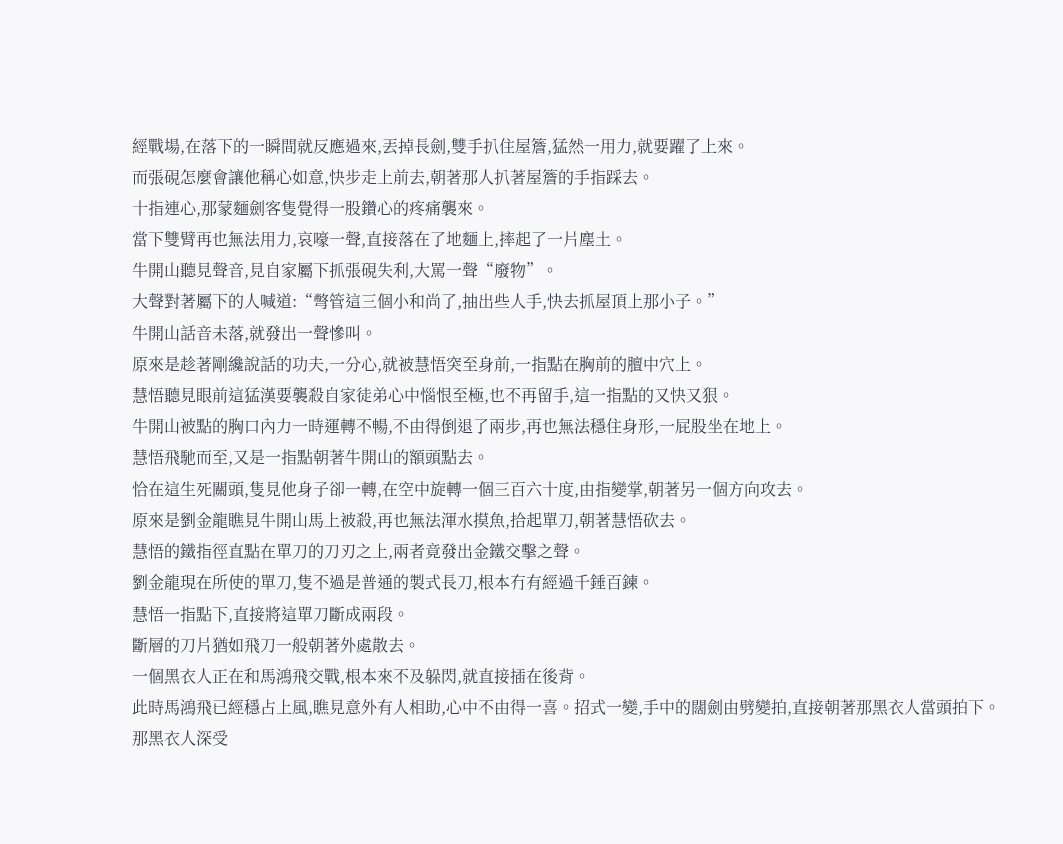經戰場,在落下的一瞬間就反應過來,丟掉長劍,雙手扒住屋簷,猛然一用力,就要躍了上來。
而張硯怎麼會讓他稱心如意,快步走上前去,朝著那人扒著屋簷的手指踩去。
十指連心,那蒙麵劍客隻覺得一股鑽心的疼痛襲來。
當下雙臂再也無法用力,哀嚎一聲,直接落在了地麵上,摔起了一片塵土。
牛開山聽見聲音,見自家屬下抓張硯失利,大罵一聲“廢物”。
大聲對著屬下的人喊道:“彆管這三個小和尚了,抽出些人手,快去抓屋頂上那小子。”
牛開山話音未落,就發出一聲慘叫。
原來是趁著剛纔說話的功夫,一分心,就被慧悟突至身前,一指點在胸前的膻中穴上。
慧悟聽見眼前這猛漢要襲殺自家徒弟心中惱恨至極,也不再留手,這一指點的又快又狠。
牛開山被點的胸口內力一時運轉不暢,不由得倒退了兩步,再也無法穩住身形,一屁股坐在地上。
慧悟飛馳而至,又是一指點朝著牛開山的額頭點去。
恰在這生死關頭,隻見他身子卻一轉,在空中旋轉一個三百六十度,由指變掌,朝著另一個方向攻去。
原來是劉金龍瞧見牛開山馬上被殺,再也無法渾水摸魚,拾起單刀,朝著慧悟砍去。
慧悟的鐵指徑直點在單刀的刀刃之上,兩者竟發出金鐵交擊之聲。
劉金龍現在所使的單刀,隻不過是普通的製式長刀,根本冇有經過千錘百鍊。
慧悟一指點下,直接將這單刀斷成兩段。
斷層的刀片猶如飛刀一般朝著外處散去。
一個黑衣人正在和馬鴻飛交戰,根本來不及躲閃,就直接插在後背。
此時馬鴻飛已經穩占上風,瞧見意外有人相助,心中不由得一喜。招式一變,手中的闊劍由劈變拍,直接朝著那黑衣人當頭拍下。
那黑衣人深受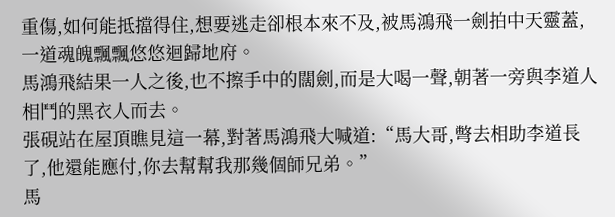重傷,如何能抵擋得住,想要逃走卻根本來不及,被馬鴻飛一劍拍中天靈蓋,一道魂魄飄飄悠悠迴歸地府。
馬鴻飛結果一人之後,也不擦手中的闊劍,而是大喝一聲,朝著一旁與李道人相鬥的黑衣人而去。
張硯站在屋頂瞧見這一幕,對著馬鴻飛大喊道:“馬大哥,彆去相助李道長了,他還能應付,你去幫幫我那幾個師兄弟。”
馬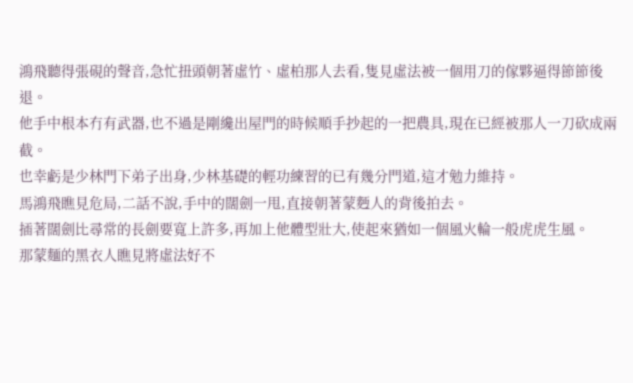鴻飛聽得張硯的聲音,急忙扭頭朝著虛竹、虛柏那人去看,隻見虛法被一個用刀的傢夥逼得節節後退。
他手中根本冇有武器,也不過是剛纔出屋門的時候順手抄起的一把農具,現在已經被那人一刀砍成兩截。
也幸虧是少林門下弟子出身,少林基礎的輕功練習的已有幾分門道,這才勉力維持。
馬鴻飛瞧見危局,二話不說,手中的闊劍一甩,直接朝著蒙麪人的背後拍去。
插著闊劍比尋常的長劍要寬上許多,再加上他體型壯大,使起來猶如一個風火輪一般虎虎生風。
那蒙麵的黑衣人瞧見將虛法好不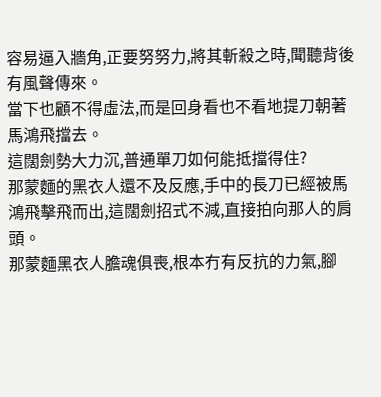容易逼入牆角,正要努努力,將其斬殺之時,聞聽背後有風聲傳來。
當下也顧不得虛法,而是回身看也不看地提刀朝著馬鴻飛擋去。
這闊劍勢大力沉,普通單刀如何能抵擋得住?
那蒙麵的黑衣人還不及反應,手中的長刀已經被馬鴻飛擊飛而出,這闊劍招式不減,直接拍向那人的肩頭。
那蒙麵黑衣人膽魂俱喪,根本冇有反抗的力氣,腳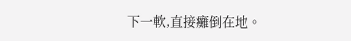下一軟,直接癱倒在地。